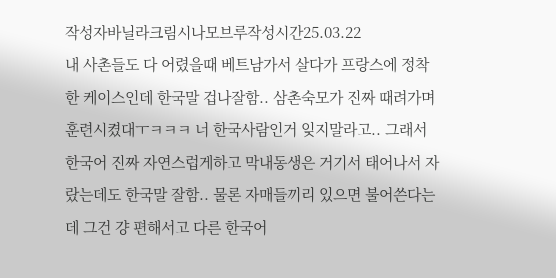작성자바닐라크림시나모브루작성시간25.03.22
내 사촌들도 다 어렸을때 베트남가서 살다가 프랑스에 정착한 케이스인데 한국말 겁나잘함.. 삼촌숙모가 진짜 때려가며 훈련시켰대ㅜㅋㅋㅋ 너 한국사람인거 잊지말라고.. 그래서 한국어 진짜 자연스럽게하고 막내동생은 거기서 태어나서 자랐는데도 한국말 잘함.. 물론 자매들끼리 있으면 불어쓴다는데 그건 걍 편해서고 다른 한국어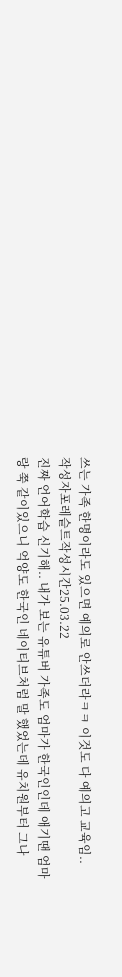쓰는 가족 한명이라도 있으면 예의로 안쓰더라ㅋㅋ 이것도 다 예의고 교육임..
작성자포레슽트작성시간25.03.22
진짜 언어학습 신기해.. 내가 보는 유튜버 가족도 엄마가 한국인인데 애기땐 엄마랑 쭉 같이있으니 억양도 한국인 네이티브처럼 말 했었는데 유치원부터 그나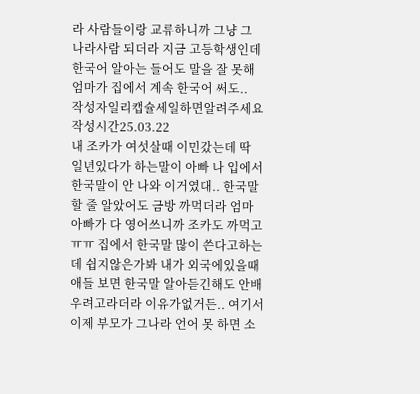라 사람들이랑 교류하니까 그냥 그 나라사람 되더라 지금 고등학생인데 한국어 알아는 들어도 말을 잘 못해 엄마가 집에서 계속 한국어 써도..
작성자일리캡슐세일하면알려주세요작성시간25.03.22
내 조카가 여섯살때 이민갔는데 딱 일년있다가 하는말이 아빠 나 입에서 한국말이 안 나와 이거였대.. 한국말 할 줄 알았어도 금방 까먹더라 엄마아빠가 다 영어쓰니까 조카도 까먹고ㅠㅠ 집에서 한국말 많이 쓴다고하는데 쉽지않은가봐 내가 외국에있을때 애들 보면 한국말 알아듣긴해도 안배우려고라더라 이유가없거든.. 여기서 이제 부모가 그나라 언어 못 하면 소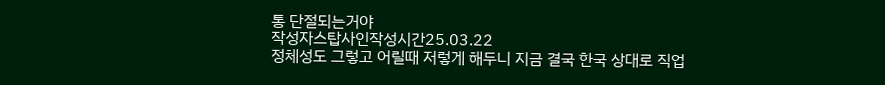통 단절되는거야
작성자스탑사인작성시간25.03.22
정체성도 그렇고 어릴때 저렇게 해두니 지금 결국 한국 상대로 직업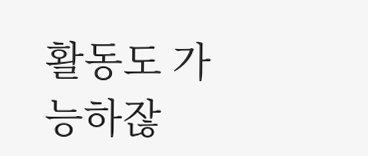활동도 가능하잖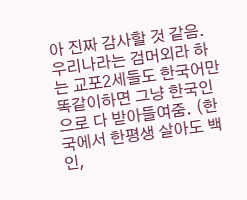아 진짜 감사할 것 같음. 우리나라는 검머외라 하는 교포2세들도 한국어만 똑같이하면 그냥 한국인으로 다 받아들여줌. (한국에서 한평생 살아도 백인,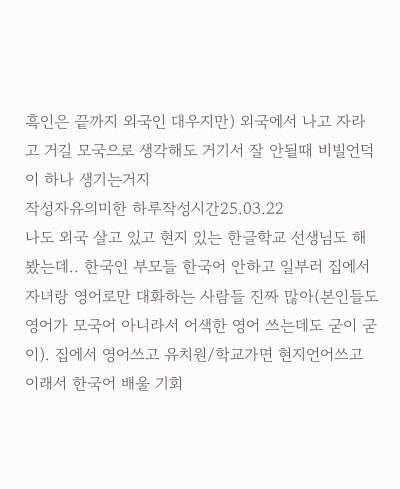흑인은 끝까지 외국인 대우지만) 외국에서 나고 자라고 거길 모국으로 생각해도 거기서 잘 안될때 비빌언덕이 하나 생기는거지
작성자유의미한 하루작성시간25.03.22
나도 외국 살고 있고 현지 있는 한글학교 선생님도 해봤는데.. 한국인 부모들 한국어 안하고 일부러 집에서 자녀랑 영어로만 대화하는 사람들 진짜 많아(본인들도 영어가 모국어 아니라서 어색한 영어 쓰는데도 굳이 굳이). 집에서 영어쓰고 유치원/학교가면 현지언어쓰고 이래서 한국어 배울 기회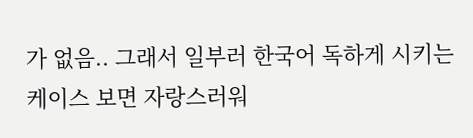가 없음.. 그래서 일부러 한국어 독하게 시키는 케이스 보면 자랑스러워